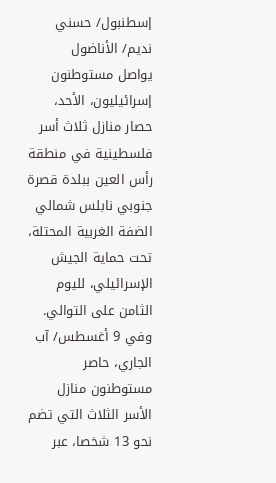إسطنبول/ حسني نديم/ الأناضول
يواصل مستوطنون إسرائيليون، الأحد، حصار منازل ثلاث أسر فلسطينية في منطقة رأس العين ببلدة قصرة جنوبي نابلس شمالي الضفة الغربية المحتلة، تحت حماية الجيش الإسرائيلي، لليوم الثامن على التوالي.
وفي 9 أغسطس/ آب الجاري، حاصر مستوطنون منازل الأسر الثلاث التي تضم نحو 13 شخصا، عبر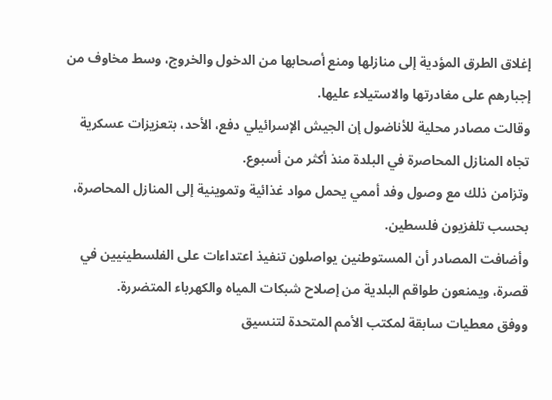إغلاق الطرق المؤدية إلى منازلها ومنع أصحابها من الدخول والخروج، وسط مخاوف من إجبارهم على مغادرتها والاستيلاء عليها.
وقالت مصادر محلية للأناضول إن الجيش الإسرائيلي دفع، الأحد، بتعزيزات عسكرية تجاه المنازل المحاصرة في البلدة منذ أكثر من أسبوع.
وتزامن ذلك مع وصول وفد أممي يحمل مواد غذائية وتموينية إلى المنازل المحاصرة، بحسب تلفزيون فلسطين.
وأضافت المصادر أن المستوطنين يواصلون تنفيذ اعتداءات على الفلسطينيين في قصرة، ويمنعون طواقم البلدية من إصلاح شبكات المياه والكهرباء المتضررة.
ووفق معطيات سابقة لمكتب الأمم المتحدة لتنسيق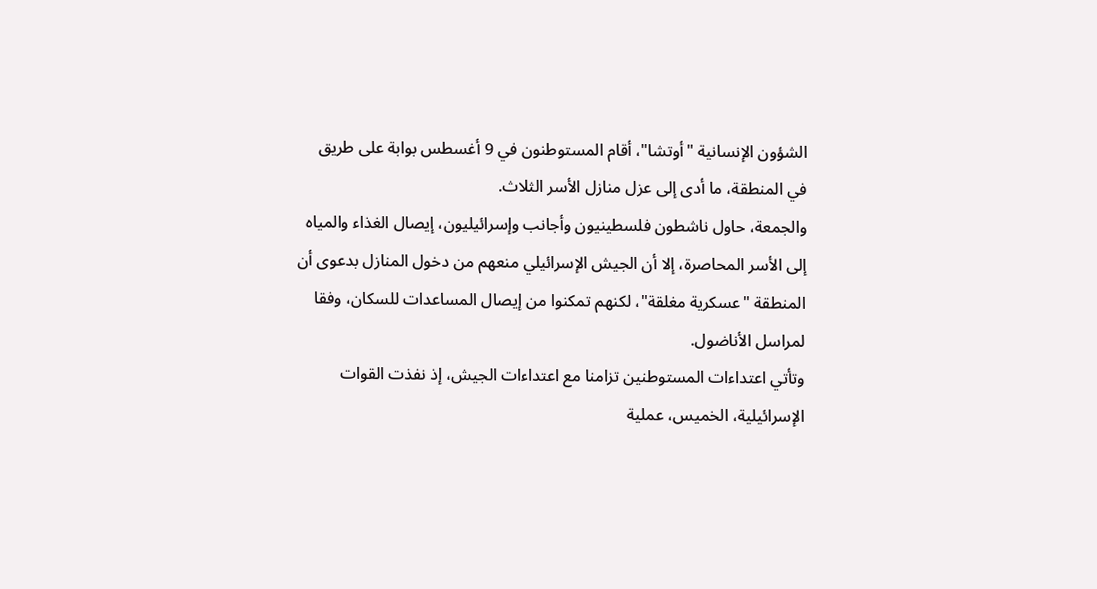الشؤون الإنسانية "أوتشا"، أقام المستوطنون في 9 أغسطس بوابة على طريق في المنطقة، ما أدى إلى عزل منازل الأسر الثلاث.
والجمعة، حاول ناشطون فلسطينيون وأجانب وإسرائيليون، إيصال الغذاء والمياه إلى الأسر المحاصرة، إلا أن الجيش الإسرائيلي منعهم من دخول المنازل بدعوى أن المنطقة "عسكرية مغلقة"، لكنهم تمكنوا من إيصال المساعدات للسكان، وفقا لمراسل الأناضول.
وتأتي اعتداءات المستوطنين تزامنا مع اعتداءات الجيش، إذ نفذت القوات الإسرائيلية، الخميس، عملية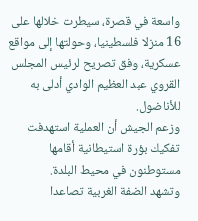واسعة في قصرة، سيطرت خلالها على 16 منزلا فلسطينيا، وحولتها إلى مواقع عسكرية، وفق تصريح لرئيس المجلس القروي عبد العظيم الوادي أدلى به للأناضول.
وزعم الجيش أن العملية استهدفت تفكيك بؤرة استيطانية أقامها مستوطنون في محيط البلدة.
وتشهد الضفة الغربية تصاعدا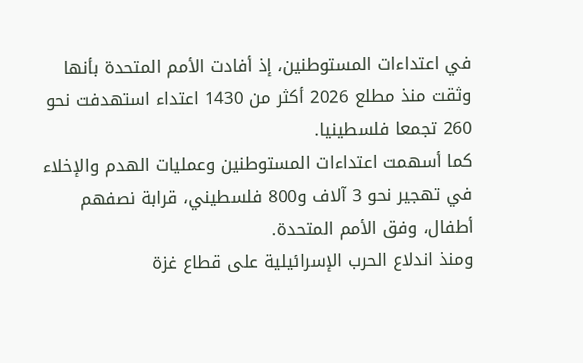في اعتداءات المستوطنين، إذ أفادت الأمم المتحدة بأنها وثقت منذ مطلع 2026 أكثر من 1430 اعتداء استهدفت نحو 260 تجمعا فلسطينيا.
كما أسهمت اعتداءات المستوطنين وعمليات الهدم والإخلاء في تهجير نحو 3 آلاف و800 فلسطيني، قرابة نصفهم أطفال، وفق الأمم المتحدة.
ومنذ اندلاع الحرب الإسرائيلية على قطاع غزة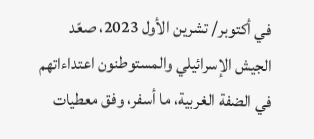في أكتوبر/ تشرين الأول 2023، صعّد الجيش الإسرائيلي والمستوطنون اعتداءاتهم في الضفة الغربية، ما أسفر، وفق معطيات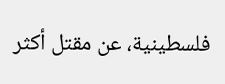فلسطينية، عن مقتل أكثر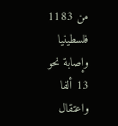من 1183 فلسطينيا وإصابة نحو 13 ألفا واعتقال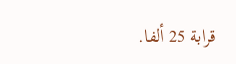قرابة 25 ألفا.